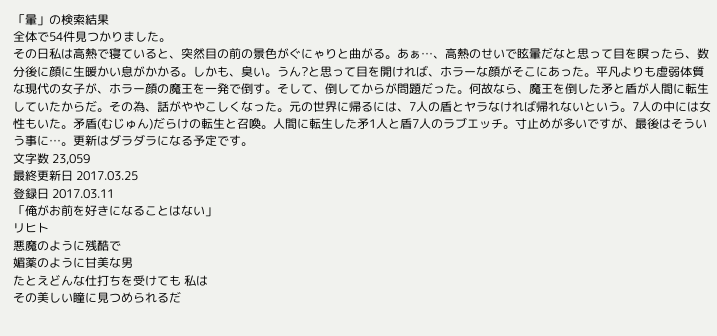「暈」の検索結果
全体で54件見つかりました。
その日私は高熱で寝ていると、突然目の前の景色がぐにゃりと曲がる。あぁ…、高熱のせいで眩暈だなと思って目を瞑ったら、数分後に顔に生暖かい息がかかる。しかも、臭い。うん?と思って目を開ければ、ホラーな顔がそこにあった。平凡よりも虚弱体質な現代の女子が、ホラー顔の魔王を一発で倒す。そして、倒してからが問題だった。何故なら、魔王を倒した矛と盾が人間に転生していたからだ。その為、話がややこしくなった。元の世界に帰るには、7人の盾とヤラなければ帰れないという。7人の中には女性もいた。矛盾(むじゅん)だらけの転生と召喚。人間に転生した矛1人と盾7人のラブエッチ。寸止めが多いですが、最後はそういう事に…。更新はダラダラになる予定です。
文字数 23,059
最終更新日 2017.03.25
登録日 2017.03.11
「俺がお前を好きになることはない」
リヒト
悪魔のように残酷で
媚薬のように甘美な男
たとえどんな仕打ちを受けても 私は
その美しい瞳に見つめられるだ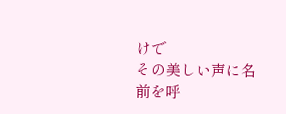けで
その美しい声に名前を呼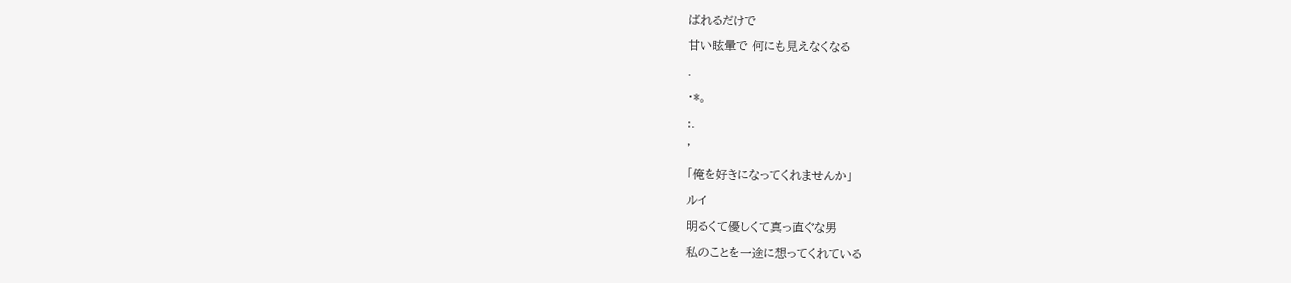ばれるだけで
甘い眩暈で 何にも見えなくなる
.
・*。
:.
'
「俺を好きになってくれませんか」
ルイ
明るくて優しくて真っ直ぐな男
私のことを一途に想ってくれている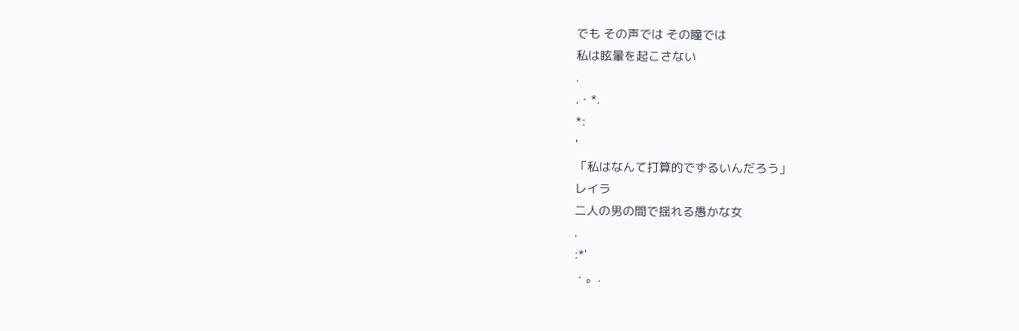でも その声では その瞳では
私は眩暈を起こさない
.
.・*.
*:
'
「私はなんて打算的でずるいんだろう」
レイラ
二人の男の間で揺れる愚かな女
.
:*'
・。.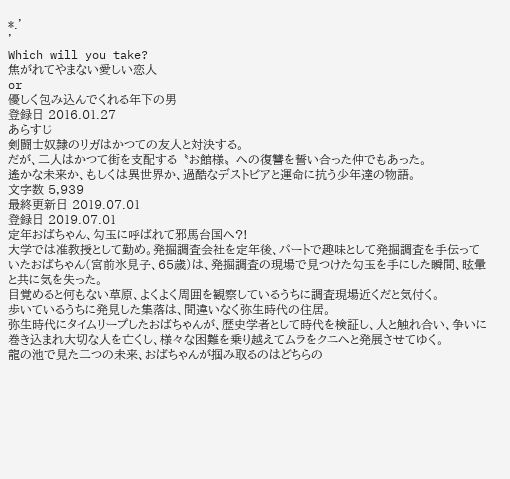*.'
'
Which will you take?
焦がれてやまない愛しい恋人
or
優しく包み込んでくれる年下の男
登録日 2016.01.27
あらすじ
剣闘士奴隷のリガはかつての友人と対決する。
だが、二人はかつて街を支配する〝お館様〟への復讐を誓い合った仲でもあった。
遙かな未来か、もしくは異世界か、過酷なデストピアと運命に抗う少年達の物語。
文字数 5,939
最終更新日 2019.07.01
登録日 2019.07.01
定年おばちゃん、勾玉に呼ばれて邪馬台国へ?!
大学では准教授として勤め。発掘調査会社を定年後、パートで趣味として発掘調査を手伝っていたおばちゃん(宮前氷見子、65歳)は、発掘調査の現場で見つけた勾玉を手にした瞬間、眩暈と共に気を失った。
目覚めると何もない草原、よくよく周囲を観察しているうちに調査現場近くだと気付く。
歩いているうちに発見した集落は、間違いなく弥生時代の住居。
弥生時代にタイムリープしたおばちゃんが、歴史学者として時代を検証し、人と触れ合い、争いに巻き込まれ大切な人を亡くし、様々な困難を乗り越えてムラをクニへと発展させてゆく。
龍の池で見た二つの未来、おばちゃんが掴み取るのはどちらの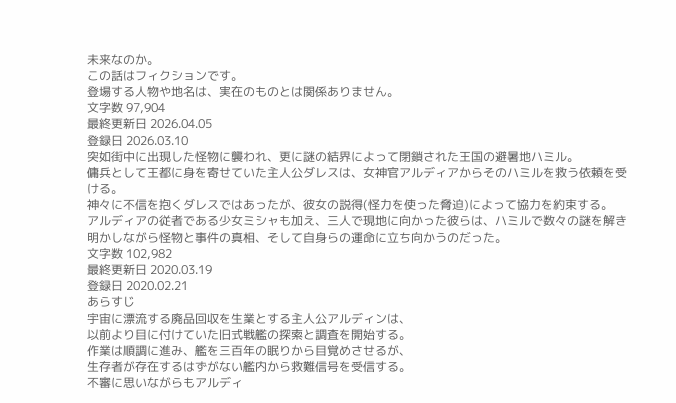未来なのか。
この話はフィクションです。
登場する人物や地名は、実在のものとは関係ありません。
文字数 97,904
最終更新日 2026.04.05
登録日 2026.03.10
突如街中に出現した怪物に襲われ、更に謎の結界によって閉鎖された王国の避暑地ハミル。
傭兵として王都に身を寄せていた主人公ダレスは、女神官アルディアからそのハミルを救う依頼を受ける。
神々に不信を抱くダレスではあったが、彼女の説得(怪力を使った脅迫)によって協力を約束する。
アルディアの従者である少女ミシャも加え、三人で現地に向かった彼らは、ハミルで数々の謎を解き明かしながら怪物と事件の真相、そして自身らの運命に立ち向かうのだった。
文字数 102,982
最終更新日 2020.03.19
登録日 2020.02.21
あらすじ
宇宙に漂流する廃品回収を生業とする主人公アルディンは、
以前より目に付けていた旧式戦艦の探索と調査を開始する。
作業は順調に進み、艦を三百年の眠りから目覚めさせるが、
生存者が存在するはずがない艦内から救難信号を受信する。
不審に思いながらもアルディ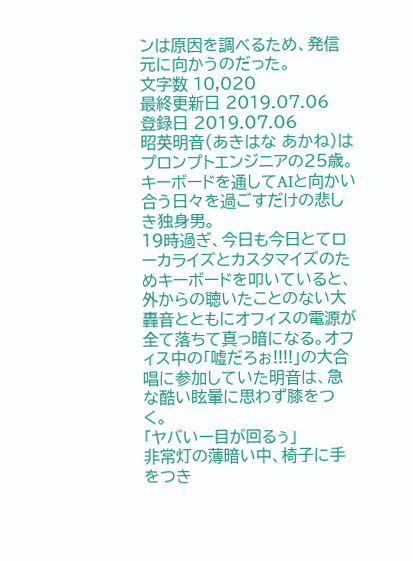ンは原因を調べるため、発信元に向かうのだった。
文字数 10,020
最終更新日 2019.07.06
登録日 2019.07.06
昭英明音(あきはな あかね)はプロンプトエンジニアの25歳。キーボードを通してAIと向かい合う日々を過ごすだけの悲しき独身男。
19時過ぎ、今日も今日とてローカライズとカスタマイズのためキーボードを叩いていると、外からの聴いたことのない大轟音とともにオフィスの電源が全て落ちて真っ暗になる。オフィス中の「嘘だろぉ!!!!」の大合唱に参加していた明音は、急な酷い眩暈に思わず膝をつく。
「ヤバいー目が回るぅ」
非常灯の薄暗い中、椅子に手をつき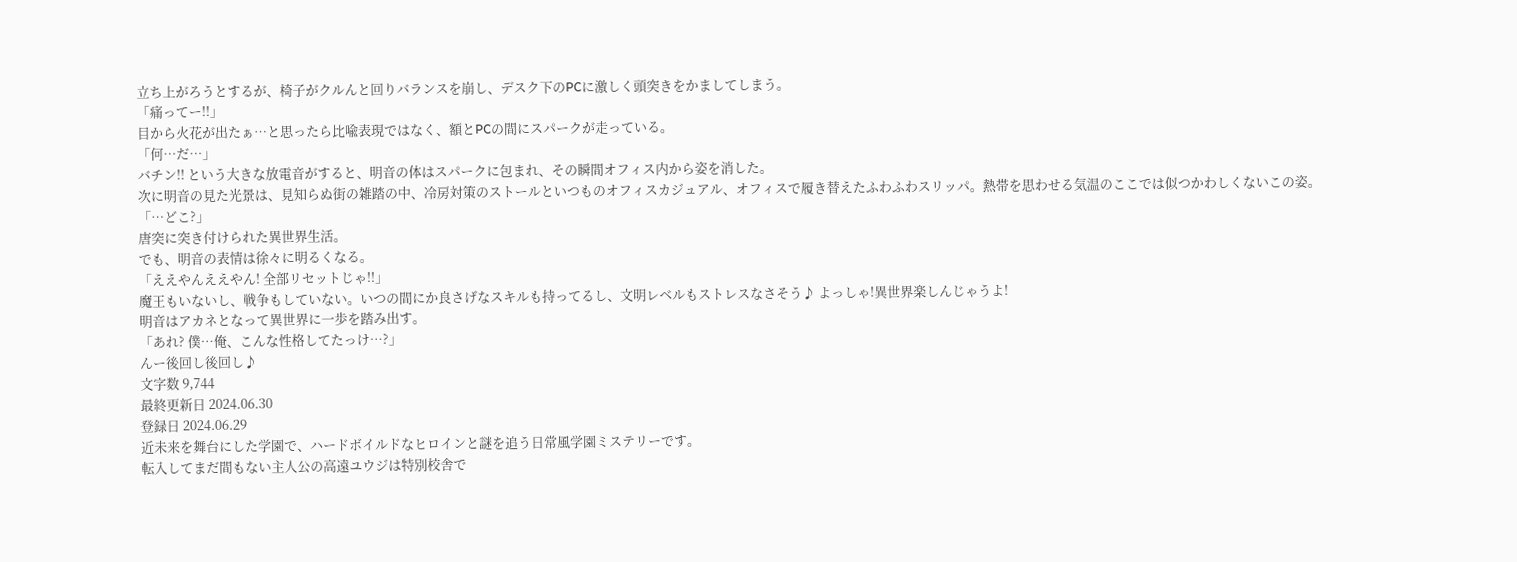立ち上がろうとするが、椅子がクルんと回りバランスを崩し、デスク下のPCに激しく頭突きをかましてしまう。
「痛ってー!!」
目から火花が出たぁ…と思ったら比喩表現ではなく、額とPCの間にスパークが走っている。
「何…だ…」
バチン!! という大きな放電音がすると、明音の体はスパークに包まれ、その瞬間オフィス内から姿を消した。
次に明音の見た光景は、見知らぬ街の雑踏の中、冷房対策のストールといつものオフィスカジュアル、オフィスで履き替えたふわふわスリッパ。熱帯を思わせる気温のここでは似つかわしくないこの姿。
「…どこ?」
唐突に突き付けられた異世界生活。
でも、明音の表情は徐々に明るくなる。
「ええやんええやん! 全部リセットじゃ!!」
魔王もいないし、戦争もしていない。いつの間にか良さげなスキルも持ってるし、文明レベルもストレスなさそう♪ よっしゃ!異世界楽しんじゃうよ!
明音はアカネとなって異世界に一歩を踏み出す。
「あれ? 僕…俺、こんな性格してたっけ…?」
んー後回し後回し♪
文字数 9,744
最終更新日 2024.06.30
登録日 2024.06.29
近未来を舞台にした学園で、ハードボイルドなヒロインと謎を追う日常風学園ミステリーです。
転入してまだ間もない主人公の高遠ユウジは特別校舎で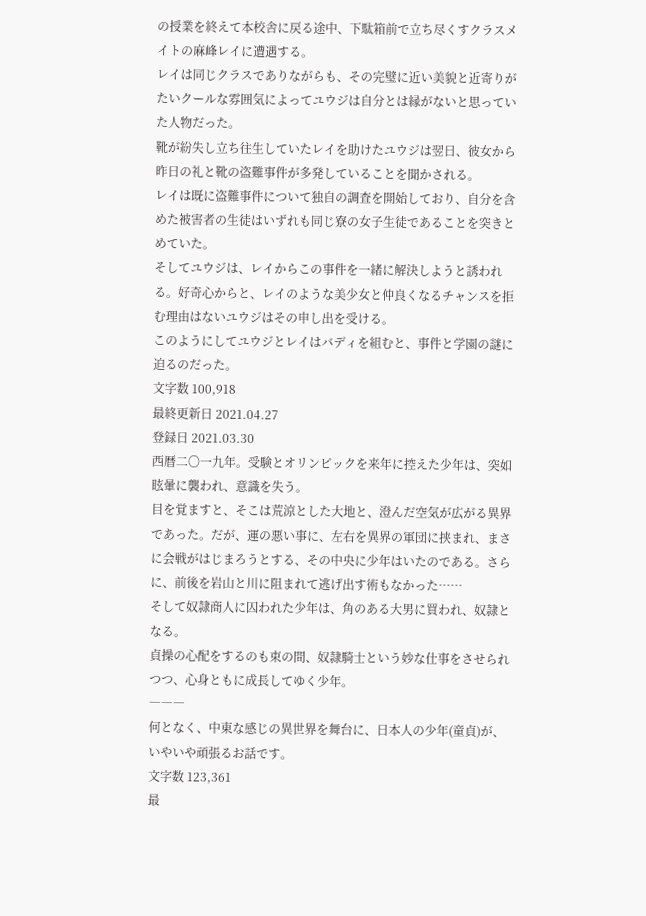の授業を終えて本校舎に戻る途中、下駄箱前で立ち尽くすクラスメイトの麻峰レイに遭遇する。
レイは同じクラスでありながらも、その完璧に近い美貌と近寄りがたいクールな雰囲気によってユウジは自分とは縁がないと思っていた人物だった。
靴が紛失し立ち往生していたレイを助けたユウジは翌日、彼女から昨日の礼と靴の盗難事件が多発していることを聞かされる。
レイは既に盗難事件について独自の調査を開始しており、自分を含めた被害者の生徒はいずれも同じ寮の女子生徒であることを突きとめていた。
そしてユウジは、レイからこの事件を一緒に解決しようと誘われる。好奇心からと、レイのような美少女と仲良くなるチャンスを拒む理由はないユウジはその申し出を受ける。
このようにしてユウジとレイはバディを組むと、事件と学園の謎に迫るのだった。
文字数 100,918
最終更新日 2021.04.27
登録日 2021.03.30
西暦二〇一九年。受験とオリンピックを来年に控えた少年は、突如眩暈に襲われ、意識を失う。
目を覚ますと、そこは荒涼とした大地と、澄んだ空気が広がる異界であった。だが、運の悪い事に、左右を異界の軍団に挟まれ、まさに会戦がはじまろうとする、その中央に少年はいたのである。さらに、前後を岩山と川に阻まれて逃げ出す術もなかった……
そして奴隷商人に囚われた少年は、角のある大男に買われ、奴隷となる。
貞操の心配をするのも束の間、奴隷騎士という妙な仕事をさせられつつ、心身ともに成長してゆく少年。
―――
何となく、中東な感じの異世界を舞台に、日本人の少年(童貞)が、いやいや頑張るお話です。
文字数 123,361
最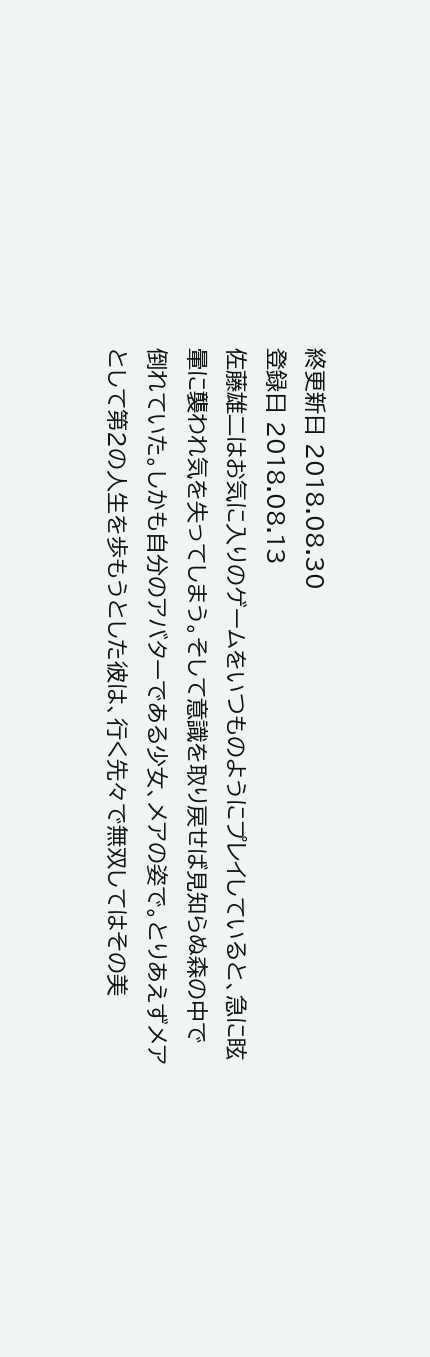終更新日 2018.08.30
登録日 2018.08.13
佐藤雄二はお気に入りのゲームをいつものようにプレイしていると、急に眩暈に襲われ気を失ってしまう。そして意識を取り戻せば見知らぬ森の中で倒れていた。しかも自分のアバターである少女、メアの姿で。とりあえずメアとして第2の人生を歩もうとした彼は、行く先々で無双してはその美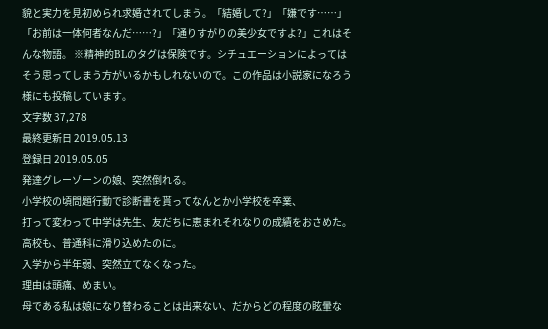貌と実力を見初められ求婚されてしまう。「結婚して?」「嫌です……」「お前は一体何者なんだ……?」「通りすがりの美少女ですよ?」これはそんな物語。 ※精神的BLのタグは保険です。シチュエーションによってはそう思ってしまう方がいるかもしれないので。この作品は小説家になろう様にも投稿しています。
文字数 37,278
最終更新日 2019.05.13
登録日 2019.05.05
発達グレーゾーンの娘、突然倒れる。
小学校の頃問題行動で診断書を貰ってなんとか小学校を卒業、
打って変わって中学は先生、友だちに恵まれそれなりの成績をおさめた。
高校も、普通科に滑り込めたのに。
入学から半年弱、突然立てなくなった。
理由は頭痛、めまい。
母である私は娘になり替わることは出来ない、だからどの程度の眩暈な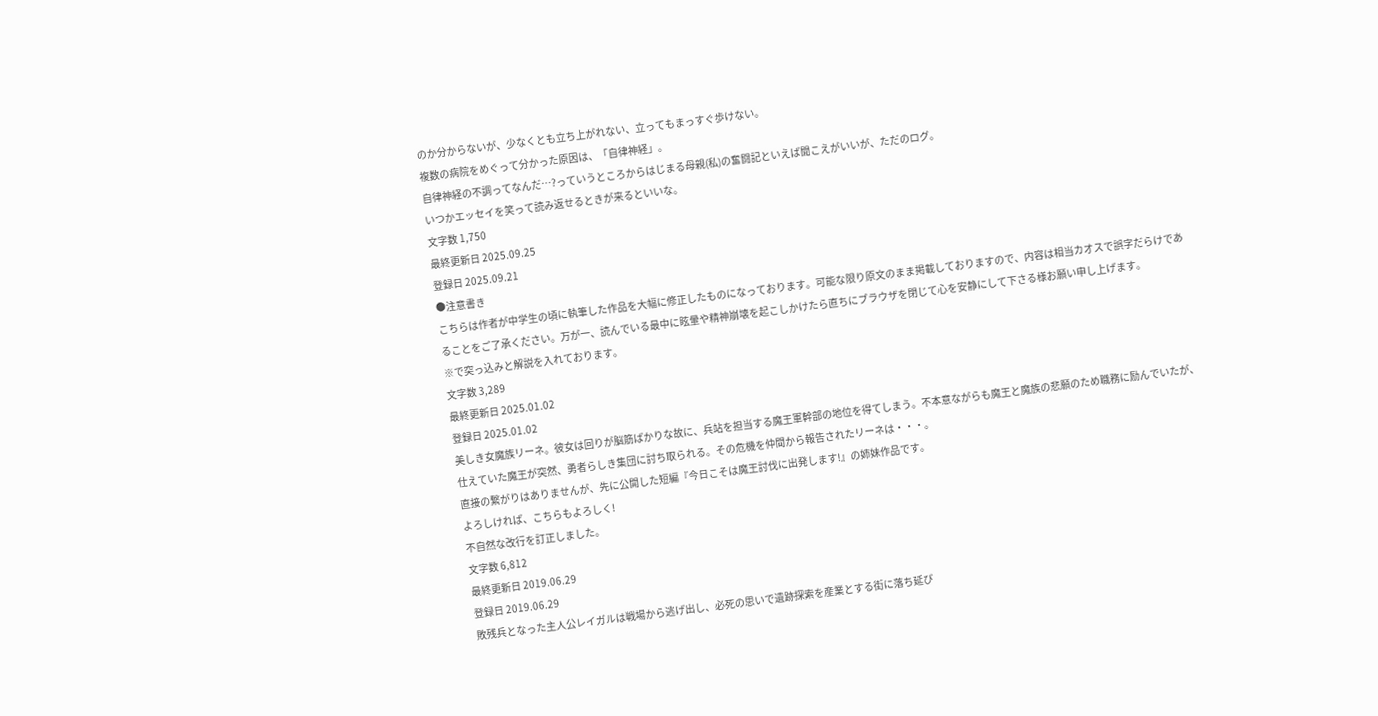のか分からないが、少なくとも立ち上がれない、立ってもまっすぐ歩けない。
複数の病院をめぐって分かった原因は、「自律神経」。
自律神経の不調ってなんだ…?っていうところからはじまる母親(私)の奮闘記といえば聞こえがいいが、ただのログ。
いつかエッセイを笑って読み返せるときが来るといいな。
文字数 1,750
最終更新日 2025.09.25
登録日 2025.09.21
●注意書き
こちらは作者が中学生の頃に執筆した作品を大幅に修正したものになっております。可能な限り原文のまま掲載しておりますので、内容は相当カオスで誤字だらけであることをご了承ください。万が一、読んでいる最中に眩暈や精神崩壊を起こしかけたら直ちにブラウザを閉じて心を安静にして下さる様お願い申し上げます。
※で突っ込みと解説を入れております。
文字数 3,289
最終更新日 2025.01.02
登録日 2025.01.02
美しき女魔族リーネ。彼女は回りが脳筋ばかりな故に、兵站を担当する魔王軍幹部の地位を得てしまう。不本意ながらも魔王と魔族の悲願のため職務に励んでいたが、仕えていた魔王が突然、勇者らしき集団に討ち取られる。その危機を仲間から報告されたリーネは・・・。
直接の繋がりはありませんが、先に公開した短編『今日こそは魔王討伐に出発します!』の姉妹作品です。
よろしければ、こちらもよろしく!
不自然な改行を訂正しました。
文字数 6,812
最終更新日 2019.06.29
登録日 2019.06.29
敗残兵となった主人公レイガルは戦場から逃げ出し、必死の思いで遺跡探索を産業とする街に落ち延び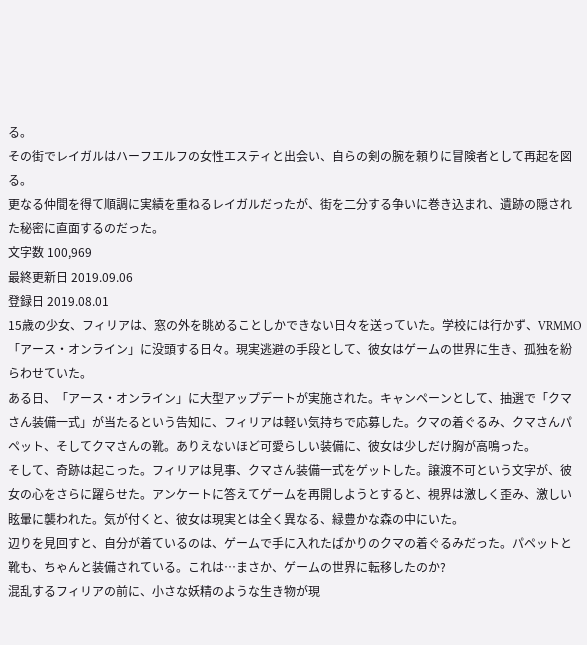る。
その街でレイガルはハーフエルフの女性エスティと出会い、自らの剣の腕を頼りに冒険者として再起を図る。
更なる仲間を得て順調に実績を重ねるレイガルだったが、街を二分する争いに巻き込まれ、遺跡の隠された秘密に直面するのだった。
文字数 100,969
最終更新日 2019.09.06
登録日 2019.08.01
15歳の少女、フィリアは、窓の外を眺めることしかできない日々を送っていた。学校には行かず、VRMMO「アース・オンライン」に没頭する日々。現実逃避の手段として、彼女はゲームの世界に生き、孤独を紛らわせていた。
ある日、「アース・オンライン」に大型アップデートが実施された。キャンペーンとして、抽選で「クマさん装備一式」が当たるという告知に、フィリアは軽い気持ちで応募した。クマの着ぐるみ、クマさんパペット、そしてクマさんの靴。ありえないほど可愛らしい装備に、彼女は少しだけ胸が高鳴った。
そして、奇跡は起こった。フィリアは見事、クマさん装備一式をゲットした。譲渡不可という文字が、彼女の心をさらに躍らせた。アンケートに答えてゲームを再開しようとすると、視界は激しく歪み、激しい眩暈に襲われた。気が付くと、彼女は現実とは全く異なる、緑豊かな森の中にいた。
辺りを見回すと、自分が着ているのは、ゲームで手に入れたばかりのクマの着ぐるみだった。パペットと靴も、ちゃんと装備されている。これは…まさか、ゲームの世界に転移したのか?
混乱するフィリアの前に、小さな妖精のような生き物が現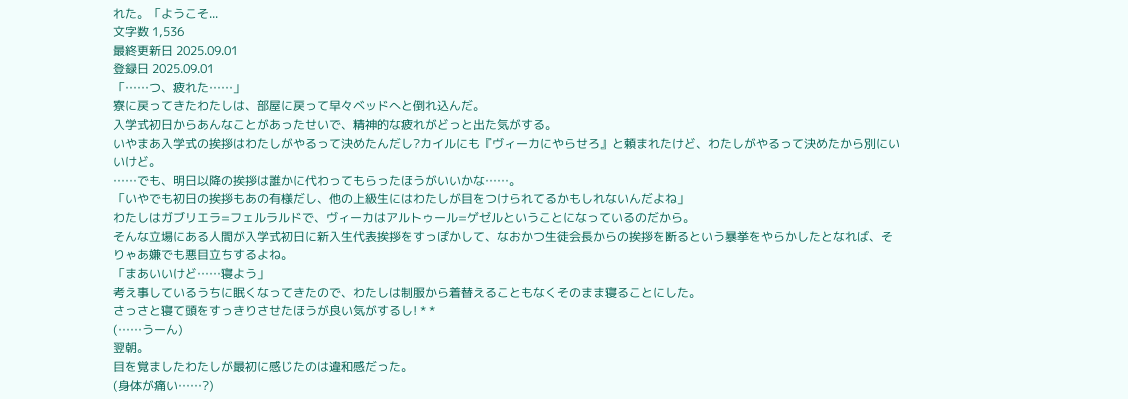れた。「ようこそ...
文字数 1,536
最終更新日 2025.09.01
登録日 2025.09.01
「……つ、疲れた……」
寮に戻ってきたわたしは、部屋に戻って早々ベッドへと倒れ込んだ。
入学式初日からあんなことがあったせいで、精神的な疲れがどっと出た気がする。
いやまあ入学式の挨拶はわたしがやるって決めたんだし?カイルにも『ヴィーカにやらせろ』と頼まれたけど、わたしがやるって決めたから別にいいけど。
……でも、明日以降の挨拶は誰かに代わってもらったほうがいいかな……。
「いやでも初日の挨拶もあの有様だし、他の上級生にはわたしが目をつけられてるかもしれないんだよね」
わたしはガブリエラ=フェルラルドで、ヴィーカはアルトゥール=ゲゼルということになっているのだから。
そんな立場にある人間が入学式初日に新入生代表挨拶をすっぽかして、なおかつ生徒会長からの挨拶を断るという暴挙をやらかしたとなれば、そりゃあ嫌でも悪目立ちするよね。
「まあいいけど……寝よう」
考え事しているうちに眠くなってきたので、わたしは制服から着替えることもなくそのまま寝ることにした。
さっさと寝て頭をすっきりさせたほうが良い気がするし! * *
(……うーん)
翌朝。
目を覚ましたわたしが最初に感じたのは違和感だった。
(身体が痛い……?)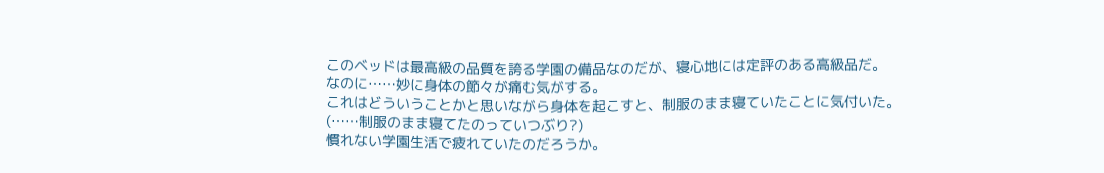このベッドは最高級の品質を誇る学園の備品なのだが、寝心地には定評のある高級品だ。
なのに……妙に身体の節々が痛む気がする。
これはどういうことかと思いながら身体を起こすと、制服のまま寝ていたことに気付いた。
(……制服のまま寝てたのっていつぶり?)
慣れない学園生活で疲れていたのだろうか。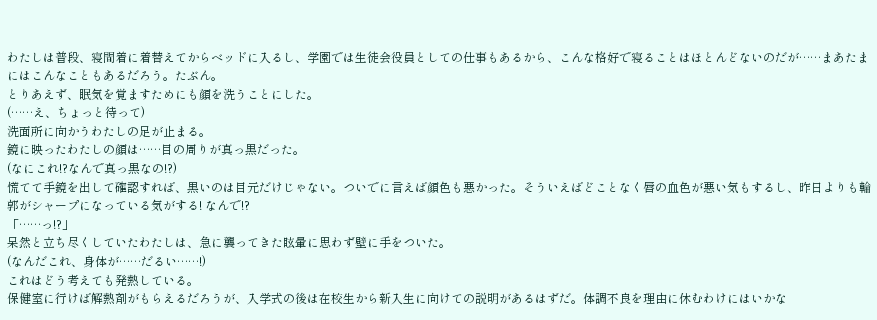わたしは普段、寝間着に着替えてからベッドに入るし、学園では生徒会役員としての仕事もあるから、こんな格好で寝ることはほとんどないのだが……まあたまにはこんなこともあるだろう。たぶん。
とりあえず、眠気を覚ますためにも顔を洗うことにした。
(……え、ちょっと待って)
洗面所に向かうわたしの足が止まる。
鏡に映ったわたしの顔は……目の周りが真っ黒だった。
(なにこれ!?なんで真っ黒なの!?)
慌てて手鏡を出して確認すれば、黒いのは目元だけじゃない。ついでに言えば顔色も悪かった。そういえばどことなく唇の血色が悪い気もするし、昨日よりも輪郭がシャープになっている気がする! なんで!?
「……っ!?」
呆然と立ち尽くしていたわたしは、急に襲ってきた眩暈に思わず壁に手をついた。
(なんだこれ、身体が……だるい……!)
これはどう考えても発熱している。
保健室に行けば解熱剤がもらえるだろうが、入学式の後は在校生から新入生に向けての説明があるはずだ。体調不良を理由に休むわけにはいかな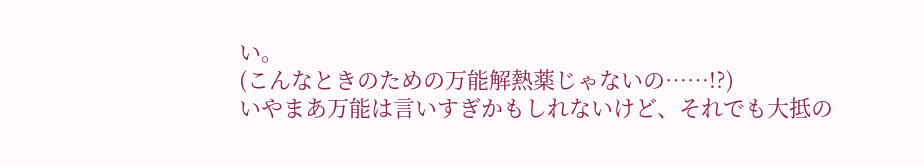い。
(こんなときのための万能解熱薬じゃないの……!?)
いやまあ万能は言いすぎかもしれないけど、それでも大抵の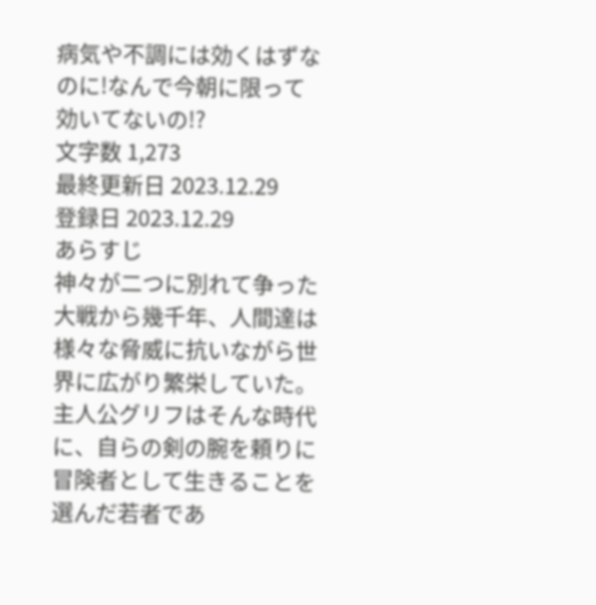病気や不調には効くはずなのに!なんで今朝に限って効いてないの!?
文字数 1,273
最終更新日 2023.12.29
登録日 2023.12.29
あらすじ
神々が二つに別れて争った大戦から幾千年、人間達は様々な脅威に抗いながら世界に広がり繁栄していた。
主人公グリフはそんな時代に、自らの剣の腕を頼りに冒険者として生きることを選んだ若者であ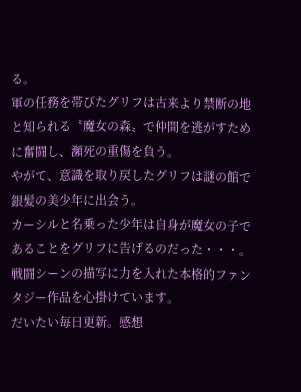る。
軍の任務を帯びたグリフは古来より禁断の地と知られる〝魔女の森〟で仲間を逃がすために奮闘し、瀕死の重傷を負う。
やがて、意識を取り戻したグリフは謎の館で銀髪の美少年に出会う。
カーシルと名乗った少年は自身が魔女の子であることをグリフに告げるのだった・・・。
戦闘シーンの描写に力を入れた本格的ファンタジー作品を心掛けています。
だいたい毎日更新。感想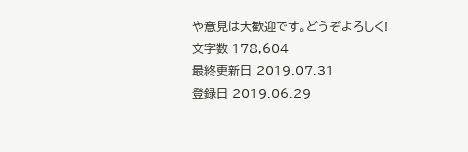や意見は大歓迎です。どうぞよろしく!
文字数 178,604
最終更新日 2019.07.31
登録日 2019.06.29